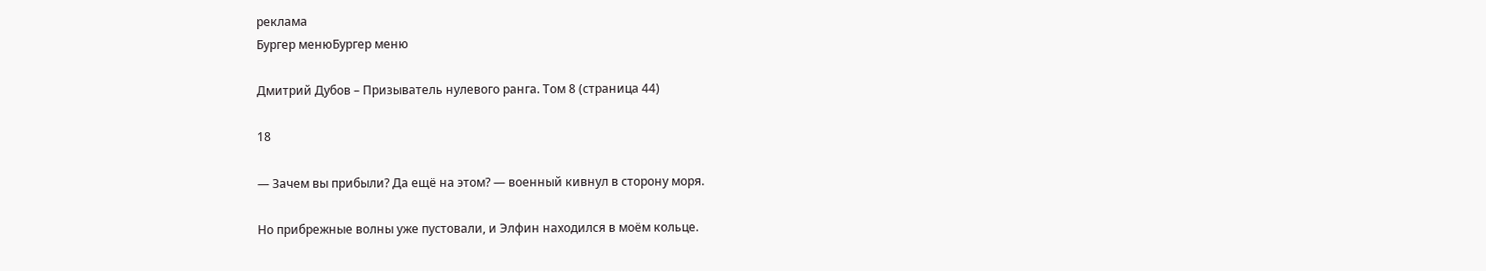реклама
Бургер менюБургер меню

Дмитрий Дубов – Призыватель нулевого ранга. Том 8 (страница 44)

18

— Зачем вы прибыли? Да ещё на этом? — военный кивнул в сторону моря.

Но прибрежные волны уже пустовали, и Элфин находился в моём кольце.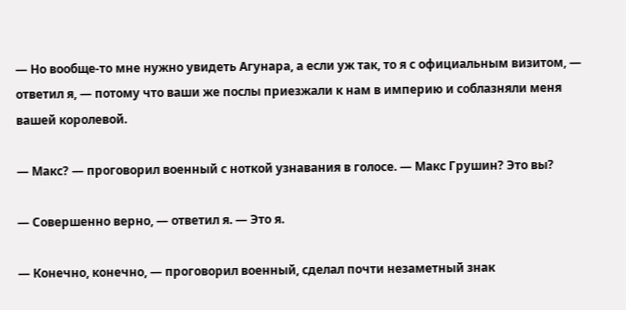— Но вообще-то мне нужно увидеть Агунара, а если уж так, то я с официальным визитом, — ответил я, — потому что ваши же послы приезжали к нам в империю и соблазняли меня вашей королевой.

— Макс? — проговорил военный с ноткой узнавания в голосе. — Макс Грушин? Это вы?

— Совершенно верно, — ответил я. — Это я.

— Конечно, конечно, — проговорил военный, сделал почти незаметный знак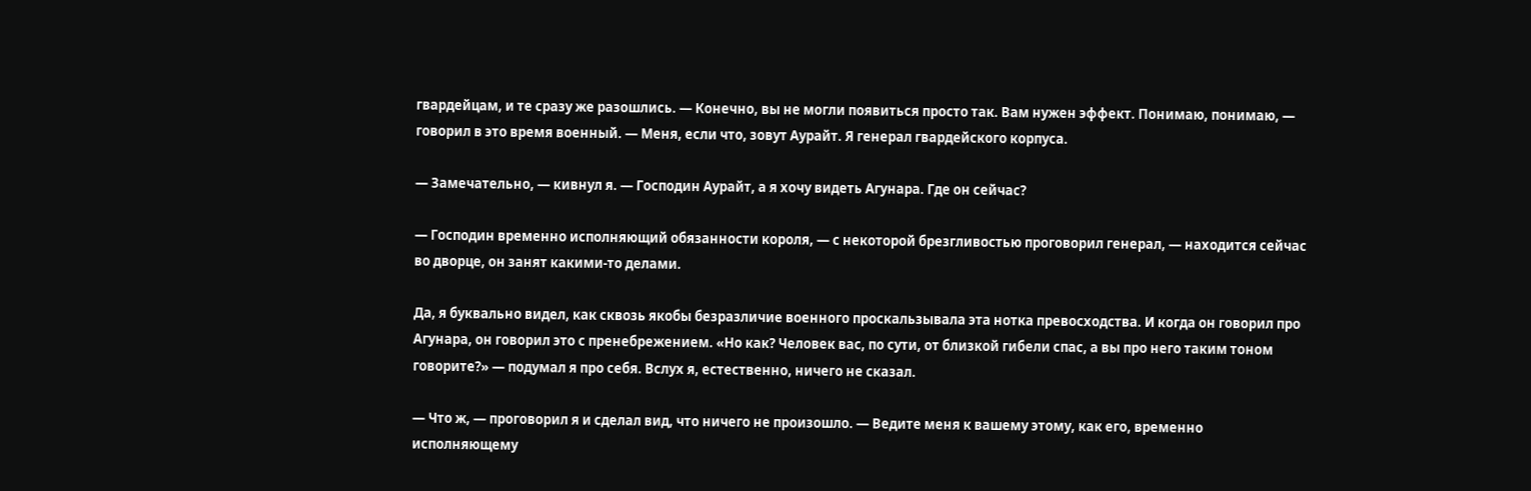гвардейцам, и те сразу же разошлись. — Конечно, вы не могли появиться просто так. Вам нужен эффект. Понимаю, понимаю, — говорил в это время военный. — Меня, если что, зовут Аурайт. Я генерал гвардейского корпуса.

— Замечательно, — кивнул я. — Господин Аурайт, а я хочу видеть Агунара. Где он сейчас?

— Господин временно исполняющий обязанности короля, — с некоторой брезгливостью проговорил генерал, — находится сейчас во дворце, он занят какими-то делами.

Да, я буквально видел, как сквозь якобы безразличие военного проскальзывала эта нотка превосходства. И когда он говорил про Агунара, он говорил это с пренебрежением. «Но как? Человек вас, по сути, от близкой гибели спас, а вы про него таким тоном говорите?» — подумал я про себя. Вслух я, естественно, ничего не сказал.

— Что ж, — проговорил я и сделал вид, что ничего не произошло. — Ведите меня к вашему этому, как его, временно исполняющему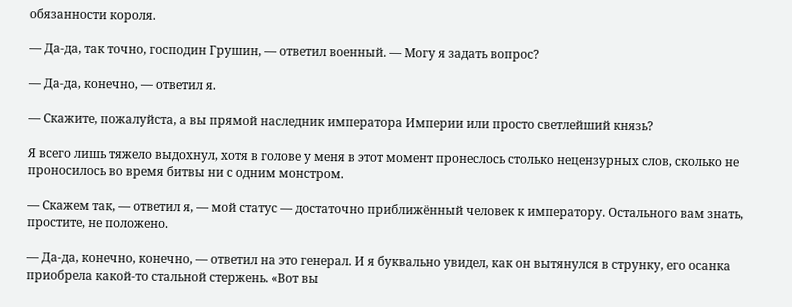обязанности короля.

— Да-да, так точно, господин Грушин, — ответил военный. — Могу я задать вопрос?

— Да-да, конечно, — ответил я.

— Скажите, пожалуйста, а вы прямой наследник императора Империи или просто светлейший князь?

Я всего лишь тяжело выдохнул, хотя в голове у меня в этот момент пронеслось столько нецензурных слов, сколько не проносилось во время битвы ни с одним монстром.

— Скажем так, — ответил я, — мой статус — достаточно приближённый человек к императору. Остального вам знать, простите, не положено.

— Да-да, конечно, конечно, — ответил на это генерал. И я буквально увидел, как он вытянулся в струнку, его осанка приобрела какой-то стальной стержень. «Вот вы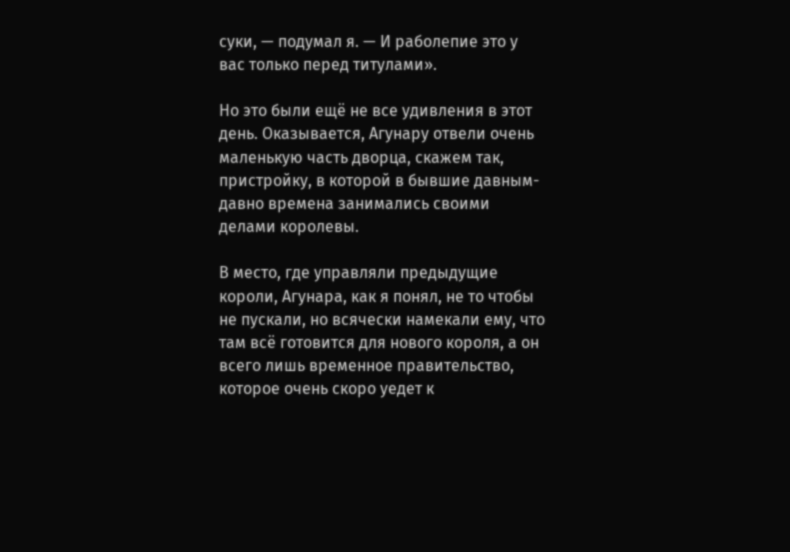суки, — подумал я. — И раболепие это у вас только перед титулами».

Но это были ещё не все удивления в этот день. Оказывается, Агунару отвели очень маленькую часть дворца, скажем так, пристройку, в которой в бывшие давным-давно времена занимались своими делами королевы.

В место, где управляли предыдущие короли, Агунара, как я понял, не то чтобы не пускали, но всячески намекали ему, что там всё готовится для нового короля, а он всего лишь временное правительство, которое очень скоро уедет к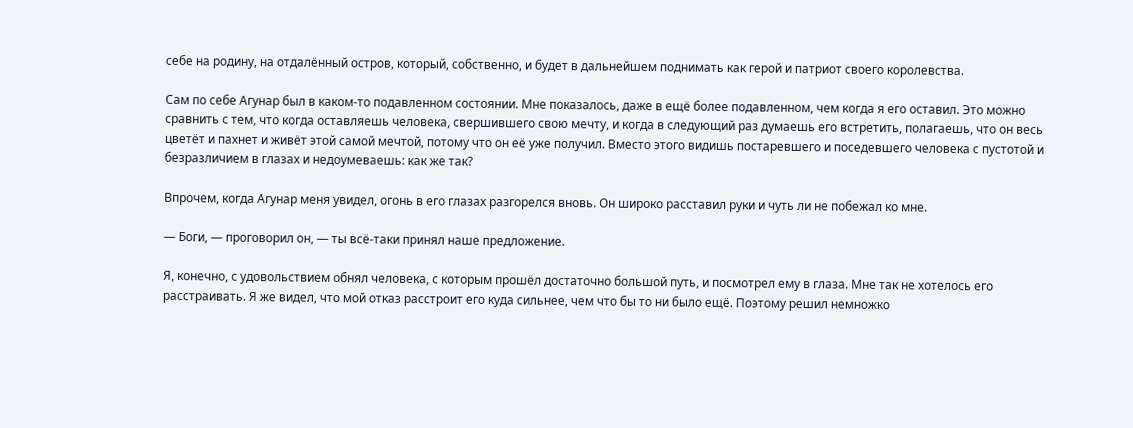себе на родину, на отдалённый остров, который, собственно, и будет в дальнейшем поднимать как герой и патриот своего королевства.

Сам по себе Агунар был в каком-то подавленном состоянии. Мне показалось, даже в ещё более подавленном, чем когда я его оставил. Это можно сравнить с тем, что когда оставляешь человека, свершившего свою мечту, и когда в следующий раз думаешь его встретить, полагаешь, что он весь цветёт и пахнет и живёт этой самой мечтой, потому что он её уже получил. Вместо этого видишь постаревшего и поседевшего человека с пустотой и безразличием в глазах и недоумеваешь: как же так?

Впрочем, когда Агунар меня увидел, огонь в его глазах разгорелся вновь. Он широко расставил руки и чуть ли не побежал ко мне.

— Боги, — проговорил он, — ты всё-таки принял наше предложение.

Я, конечно, с удовольствием обнял человека, с которым прошёл достаточно большой путь, и посмотрел ему в глаза. Мне так не хотелось его расстраивать. Я же видел, что мой отказ расстроит его куда сильнее, чем что бы то ни было ещё. Поэтому решил немножко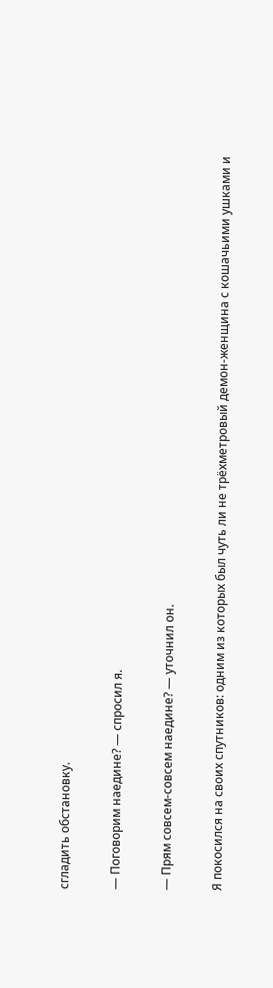сгладить обстановку.

— Поговорим наедине? — спросил я.

— Прям совсем-совсем наедине? — уточнил он.

Я покосился на своих спутников: одним из которых был чуть ли не трёхметровый демон-женщина с кошачьими ушками и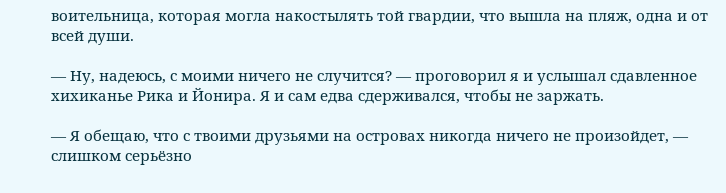воительница, которая могла накостылять той гвардии, что вышла на пляж, одна и от всей души.

— Ну, надеюсь, с моими ничего не случится? — проговорил я и услышал сдавленное хихиканье Рика и Йонира. Я и сам едва сдерживался, чтобы не заржать.

— Я обещаю, что с твоими друзьями на островах никогда ничего не произойдет, — слишком серьёзно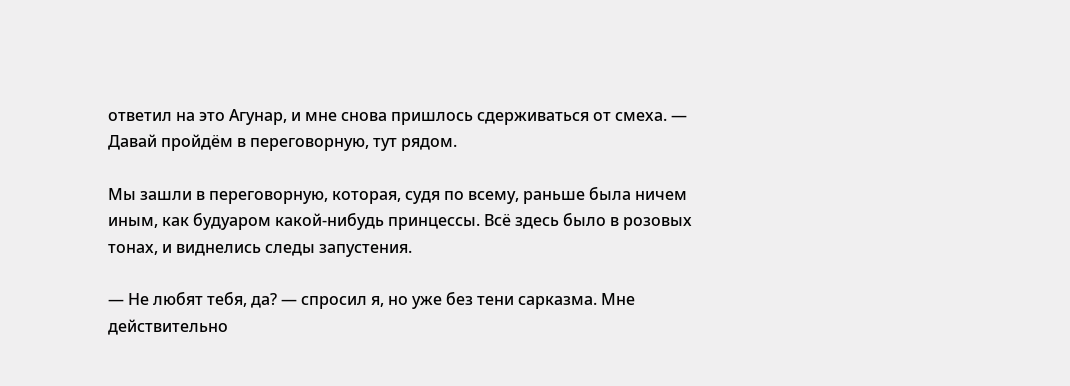ответил на это Агунар, и мне снова пришлось сдерживаться от смеха. — Давай пройдём в переговорную, тут рядом.

Мы зашли в переговорную, которая, судя по всему, раньше была ничем иным, как будуаром какой-нибудь принцессы. Всё здесь было в розовых тонах, и виднелись следы запустения.

— Не любят тебя, да? — спросил я, но уже без тени сарказма. Мне действительно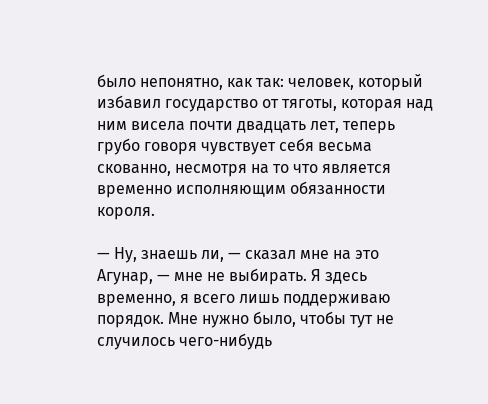было непонятно, как так: человек, который избавил государство от тяготы, которая над ним висела почти двадцать лет, теперь грубо говоря чувствует себя весьма скованно, несмотря на то что является временно исполняющим обязанности короля.

— Ну, знаешь ли, — сказал мне на это Агунар, — мне не выбирать. Я здесь временно, я всего лишь поддерживаю порядок. Мне нужно было, чтобы тут не случилось чего-нибудь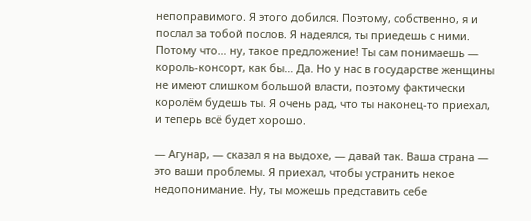непоправимого. Я этого добился. Поэтому, собственно, я и послал за тобой послов. Я надеялся, ты приедешь с ними. Потому что… ну, такое предложение! Ты сам понимаешь — король-консорт, как бы… Да. Но у нас в государстве женщины не имеют слишком большой власти, поэтому фактически королём будешь ты. Я очень рад, что ты наконец-то приехал, и теперь всё будет хорошо.

— Агунар, — сказал я на выдохе, — давай так. Ваша страна — это ваши проблемы. Я приехал, чтобы устранить некое недопонимание. Ну, ты можешь представить себе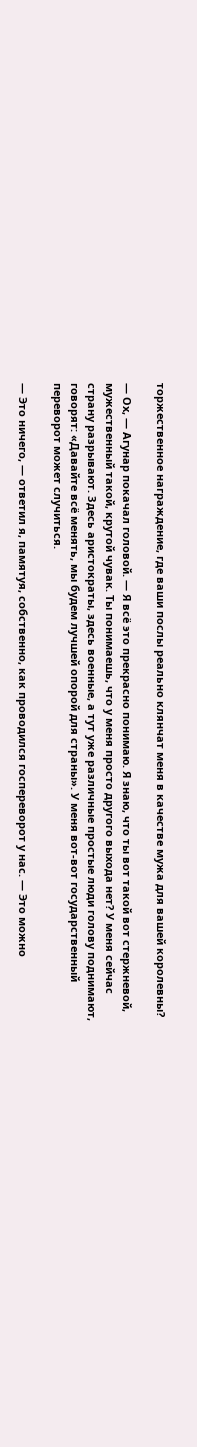торжественное награждение, где ваши послы реально клянчат меня в качестве мужа для вашей королевны?

— Ох, — Агунар покачал головой. — Я всё это прекрасно понимаю. Я знаю, что ты вот такой вот стержневой, мужественный такой, крутой чувак. Ты понимаешь, что у меня просто другого выхода нет? У меня сейчас страну разрывают. Здесь аристократы, здесь военные, а тут уже различные простые люди голову поднимают, говорят: «Давайте всё менять, мы будем лучшей опорой для страны». У меня вот-вот государственный переворот может случиться.

— Это ничего, — ответил я, памятуя, собственно, как проводился госпереворот у нас. — Это можно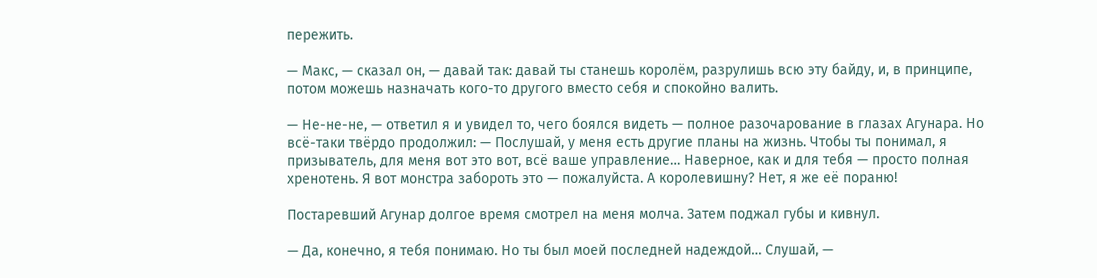пережить.

— Макс, — сказал он, — давай так: давай ты станешь королём, разрулишь всю эту байду, и, в принципе, потом можешь назначать кого-то другого вместо себя и спокойно валить.

— Не-не-не, — ответил я и увидел то, чего боялся видеть — полное разочарование в глазах Агунара. Но всё-таки твёрдо продолжил: — Послушай, у меня есть другие планы на жизнь. Чтобы ты понимал, я призыватель, для меня вот это вот, всё ваше управление… Наверное, как и для тебя — просто полная хренотень. Я вот монстра забороть это — пожалуйста. А королевишну? Нет, я же её пораню!

Постаревший Агунар долгое время смотрел на меня молча. Затем поджал губы и кивнул.

— Да, конечно, я тебя понимаю. Но ты был моей последней надеждой… Слушай, —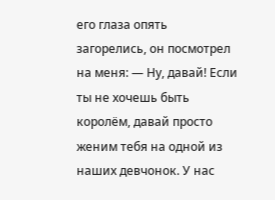его глаза опять загорелись, он посмотрел на меня: — Ну, давай! Если ты не хочешь быть королём, давай просто женим тебя на одной из наших девчонок. У нас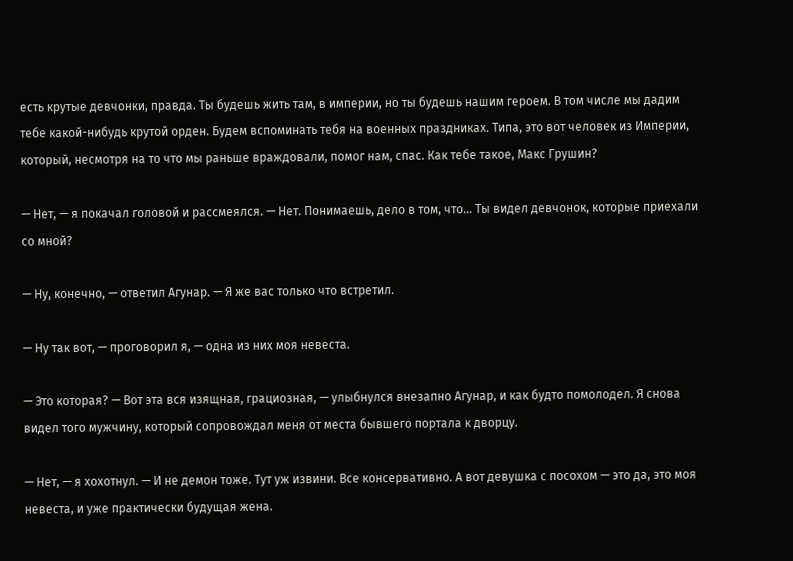есть крутые девчонки, правда. Ты будешь жить там, в империи, но ты будешь нашим героем. В том числе мы дадим тебе какой-нибудь крутой орден. Будем вспоминать тебя на военных праздниках. Типа, это вот человек из Империи, который, несмотря на то что мы раньше враждовали, помог нам, спас. Как тебе такое, Макс Грушин?

— Нет, — я покачал головой и рассмеялся. — Нет. Понимаешь, дело в том, что… Ты видел девчонок, которые приехали со мной?

— Ну, конечно, — ответил Агунар. — Я же вас только что встретил.

— Ну так вот, — проговорил я, — одна из них моя невеста.

— Это которая? — Вот эта вся изящная, грациозная, — улыбнулся внезапно Агунар, и как будто помолодел. Я снова видел того мужчину, который сопровождал меня от места бывшего портала к дворцу.

— Нет, — я хохотнул. — И не демон тоже. Тут уж извини. Все консервативно. А вот девушка с посохом — это да, это моя невеста, и уже практически будущая жена.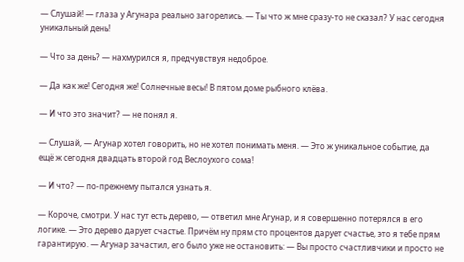— Слушай! — глаза у Агунара реально загорелись. — Ты что ж мне сразу-то не сказал? У нас сегодня уникальный день!

— Что за день? — нахмурился я, предчувствуя недоброе.

— Да как же! Сегодня же! Солнечные весы! В пятом доме рыбного клёва.

— И что это значит? — не понял я.

— Слушай, — Агунар хотел говорить, но не хотел понимать меня. — Это ж уникальное событие, да ещё ж сегодня двадцать второй год Веслоухого сома!

— И что? — по-прежнему пытался узнать я.

— Короче, смотри. У нас тут есть дерево, — ответил мне Агунар, и я совершенно потерялся в его логике. — Это дерево дарует счастье. Причём ну прям сто процентов дарует счастье, это я тебе прям гарантирую. — Агунар зачастил, его было уже не остановить: — Вы просто счастливчики и просто не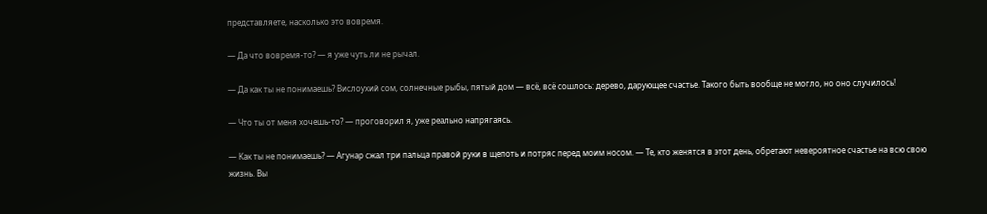представляете, насколько это вовремя.

— Да что вовремя-то? — я уже чуть ли не рычал.

— Да как ты не понимаешь? Вислоухий сом, солнечные рыбы, пятый дом — всё, всё сошлось: дерево, дарующее счастье. Такого быть вообще не могло, но оно случилось!

— Что ты от меня хочешь-то? — проговорил я, уже реально напрягаясь.

— Как ты не понимаешь? — Агунар сжал три пальца правой руки в щепоть и потряс перед моим носом. — Те, кто женятся в этот день, обретают невероятное счастье на всю свою жизнь. Вы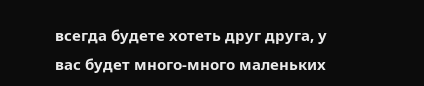всегда будете хотеть друг друга, у вас будет много-много маленьких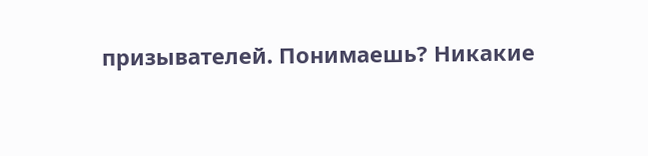призывателей. Понимаешь? Никакие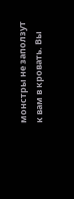монстры не заползут к вам в кровать. Вы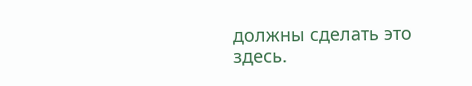должны сделать это здесь.